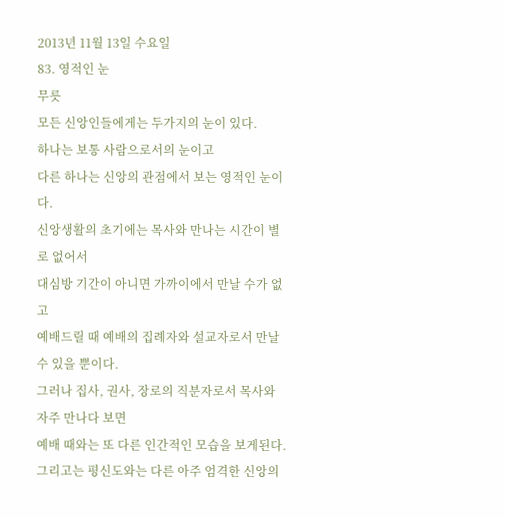2013년 11월 13일 수요일
83. 영적인 눈
무릇
모든 신앙인들에게는 두가지의 눈이 있다.
하나는 보통 사람으로서의 눈이고
다른 하나는 신앙의 관점에서 보는 영적인 눈이다.
신앙생활의 초기에는 목사와 만나는 시간이 별로 없어서
대심방 기간이 아니면 가까이에서 만날 수가 없고
예배드릴 때 예배의 집례자와 설교자로서 만날 수 있을 뿐이다.
그러나 집사, 권사, 장로의 직분자로서 목사와 자주 만나다 보면
예배 때와는 또 다른 인간적인 모습을 보게된다.
그리고는 평신도와는 다른 아주 엄격한 신앙의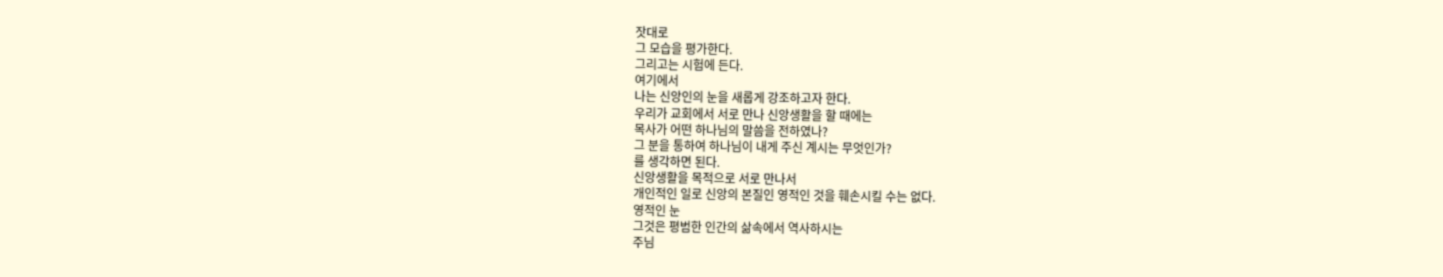잣대로
그 모습을 평가한다.
그리고는 시험에 든다.
여기에서
나는 신앙인의 눈을 새롭게 강조하고자 한다.
우리가 교회에서 서로 만나 신앙생활을 할 때에는
목사가 어떤 하나님의 말씀을 전하였나?
그 분을 통하여 하나님이 내게 주신 계시는 무엇인가?
를 생각하면 된다.
신앙생활을 목적으로 서로 만나서
개인적인 일로 신앙의 본질인 영적인 것을 훼손시킬 수는 없다.
영적인 눈
그것은 평범한 인간의 삶속에서 역사하시는
주님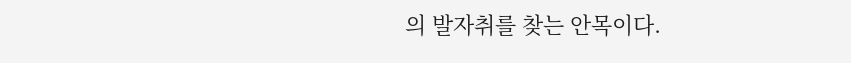의 발자취를 찾는 안목이다.